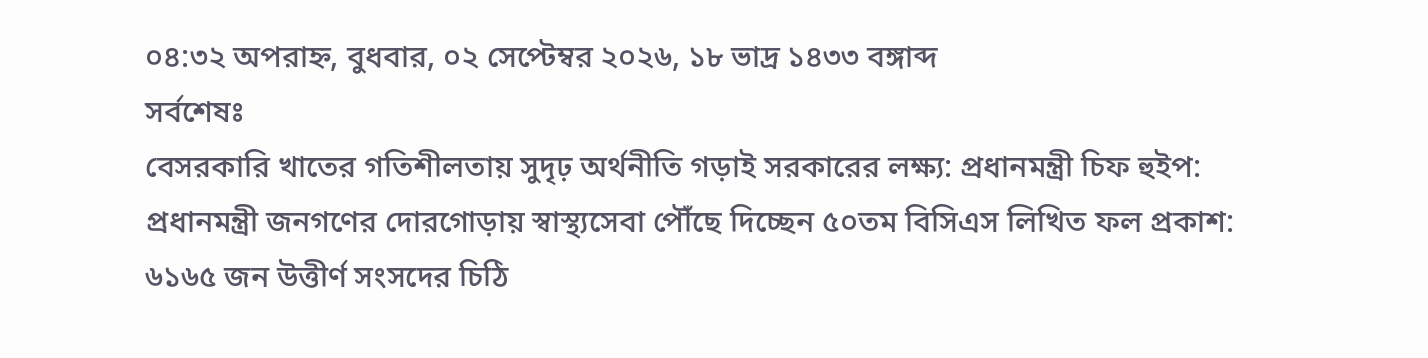০৪:৩২ অপরাহ্ন, বুধবার, ০২ সেপ্টেম্বর ২০২৬, ১৮ ভাদ্র ১৪৩৩ বঙ্গাব্দ
সর্বশেষঃ
বেসরকারি খাতের গতিশীলতায় সুদৃঢ় অর্থনীতি গড়াই সরকারের লক্ষ্য: প্রধানমন্ত্রী চিফ হুইপ: প্রধানমন্ত্রী জনগণের দোরগোড়ায় স্বাস্থ্যসেবা পৌঁছে দিচ্ছেন ৫০তম বিসিএস লিখিত ফল প্রকাশ: ৬১৬৫ জন উত্তীর্ণ সংসদের চিঠি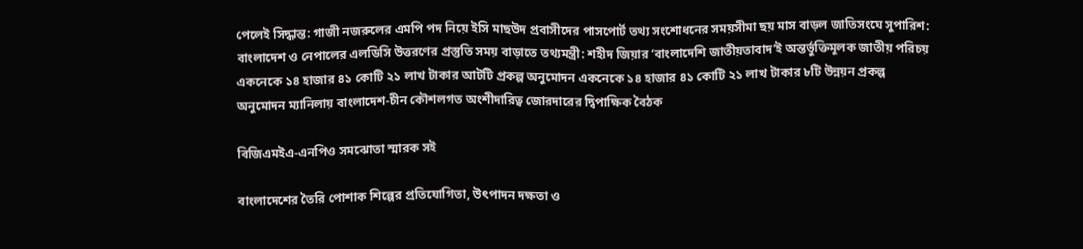পেলেই সিদ্ধান্ত: গাজী নজরুলের এমপি পদ নিয়ে ইসি মাছউদ প্রবাসীদের পাসপোর্ট তথ্য সংশোধনের সময়সীমা ছয় মাস বাড়ল জাতিসংঘে সুপারিশ: বাংলাদেশ ও নেপালের এলডিসি উত্তরণের প্রস্তুতি সময় বাড়াতে তথ্যমন্ত্রী: শহীদ জিয়ার ‘বাংলাদেশি জাতীয়তাবাদ’ই অন্তর্ভুক্তিমূলক জাতীয় পরিচয় একনেকে ১৪ হাজার ৪১ কোটি ২১ লাখ টাকার আটটি প্রকল্প অনুমোদন একনেকে ১৪ হাজার ৪১ কোটি ২১ লাখ টাকার ৮টি উন্নয়ন প্রকল্প অনুমোদন ম্যানিলায় বাংলাদেশ-চীন কৌশলগত অংশীদারিত্ব জোরদারের দ্বিপাক্ষিক বৈঠক

বিজিএমইএ-এনপিও সমঝোতা স্মারক সই

বাংলাদেশের তৈরি পোশাক শিল্পের প্রতিযোগিতা, উৎপাদন দক্ষতা ও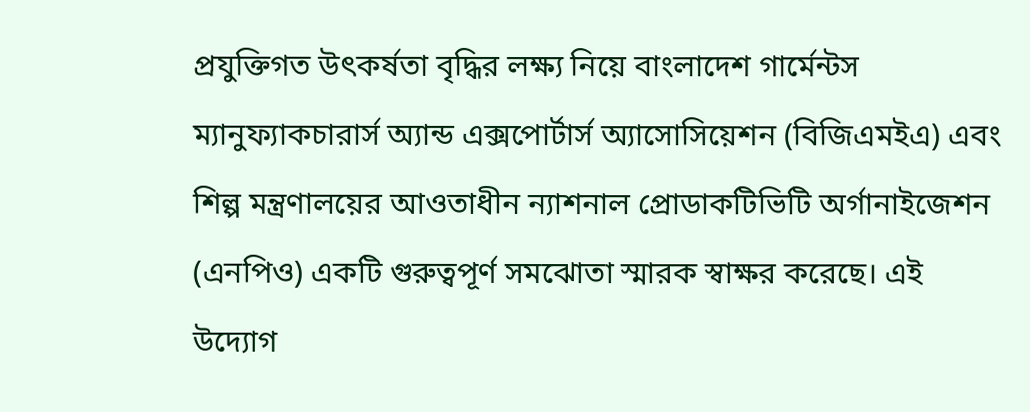প্রযুক্তিগত উৎকর্ষতা বৃদ্ধির লক্ষ্য নিয়ে বাংলাদেশ গার্মেন্টস ম্যানুফ্যাকচারার্স অ্যান্ড এক্সপোর্টার্স অ্যাসোসিয়েশন (বিজিএমইএ) এবং শিল্প মন্ত্রণালয়ের আওতাধীন ন্যাশনাল প্রোডাকটিভিটি অর্গানাইজেশন (এনপিও) একটি গুরুত্বপূর্ণ সমঝোতা স্মারক স্বাক্ষর করেছে। এই উদ্যোগ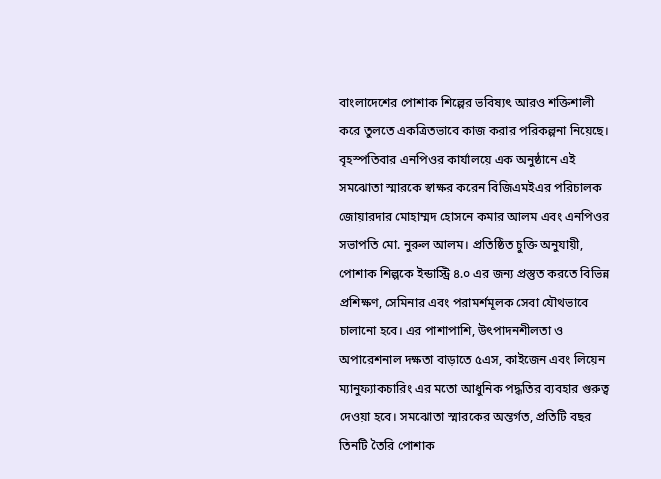বাংলাদেশের পোশাক শিল্পের ভবিষ্যৎ আরও শক্তিশালী করে তুলতে একত্রিতভাবে কাজ করার পরিকল্পনা নিয়েছে। বৃহস্পতিবার এনপিওর কার্যালয়ে এক অনুষ্ঠানে এই সমঝোতা স্মারকে স্বাক্ষর করেন বিজিএমইএর পরিচালক জোয়ারদার মোহাম্মদ হোসনে কমার আলম এবং এনপিওর সভাপতি মো. নুরুল আলম। প্রতিষ্ঠিত চুক্তি অনুযায়ী, পোশাক শিল্পকে ইন্ডাস্ট্রি ৪.০ এর জন্য প্রস্তুত করতে বিভিন্ন প্রশিক্ষণ, সেমিনার এবং পরামর্শমূলক সেবা যৌথভাবে চালানো হবে। এর পাশাপাশি, উৎপাদনশীলতা ও অপারেশনাল দক্ষতা বাড়াতে ৫এস, কাইজেন এবং লিয়েন ম্যানুফ্যাকচারিং এর মতো আধুনিক পদ্ধতির ব্যবহার গুরুত্ব দেওয়া হবে। সমঝোতা স্মারকের অন্তর্গত, প্রতিটি বছর তিনটি তৈরি পোশাক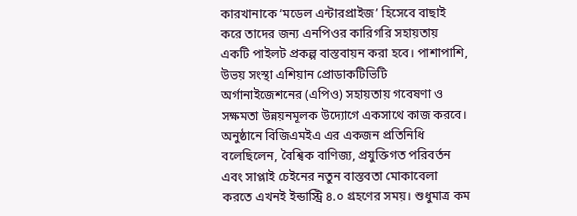কারখানাকে ‘মডেল এন্টারপ্রাইজ’ হিসেবে বাছাই করে তাদের জন্য এনপিওর কারিগরি সহায়তায় একটি পাইলট প্রকল্প বাস্তবায়ন করা হবে। পাশাপাশি, উভয় সংস্থা এশিয়ান প্রোডাকটিভিটি অর্গানাইজেশনের (এপিও) সহায়তায় গবেষণা ও সক্ষমতা উন্নয়নমূলক উদ্যোগে একসাথে কাজ করবে। অনুষ্ঠানে বিজিএমইএ এর একজন প্রতিনিধি বলেছিলেন, বৈশ্বিক বাণিজ্য, প্রযুক্তিগত পরিবর্তন এবং সাপ্লাই চেইনের নতুন বাস্তবতা মোকাবেলা করতে এখনই ইন্ডাস্ট্রি ৪.০ গ্রহণের সময়। শুধুমাত্র কম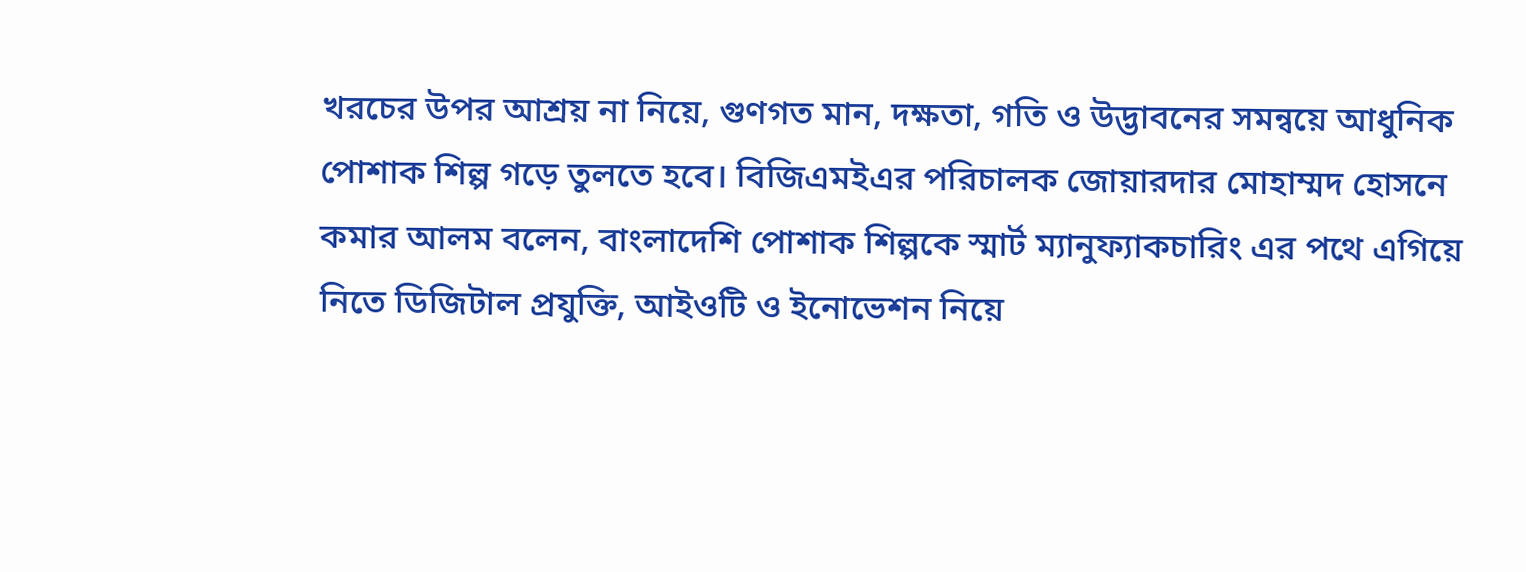খরচের উপর আশ্রয় না নিয়ে, গুণগত মান, দক্ষতা, গতি ও উদ্ভাবনের সমন্বয়ে আধুনিক পোশাক শিল্প গড়ে তুলতে হবে। বিজিএমইএর পরিচালক জোয়ারদার মোহাম্মদ হোসনে কমার আলম বলেন, বাংলাদেশি পোশাক শিল্পকে স্মার্ট ম্যানুফ্যাকচারিং এর পথে এগিয়ে নিতে ডিজিটাল প্রযুক্তি, আইওটি ও ইনোভেশন নিয়ে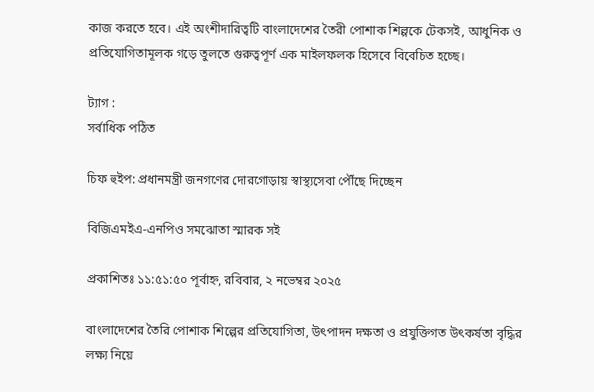কাজ করতে হবে। এই অংশীদারিত্বটি বাংলাদেশের তৈরী পোশাক শিল্পকে টেকসই, আধুনিক ও প্রতিযোগিতামূলক গড়ে তুলতে গুরুত্বপূর্ণ এক মাইলফলক হিসেবে বিবেচিত হচ্ছে।

ট্যাগ :
সর্বাধিক পঠিত

চিফ হুইপ: প্রধানমন্ত্রী জনগণের দোরগোড়ায় স্বাস্থ্যসেবা পৌঁছে দিচ্ছেন

বিজিএমইএ-এনপিও সমঝোতা স্মারক সই

প্রকাশিতঃ ১১:৫১:৫০ পূর্বাহ্ন, রবিবার, ২ নভেম্বর ২০২৫

বাংলাদেশের তৈরি পোশাক শিল্পের প্রতিযোগিতা, উৎপাদন দক্ষতা ও প্রযুক্তিগত উৎকর্ষতা বৃদ্ধির লক্ষ্য নিয়ে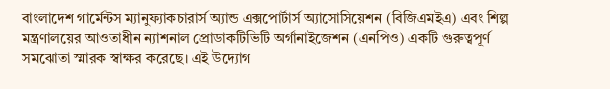বাংলাদেশ গার্মেন্টস ম্যানুফ্যাকচারার্স অ্যান্ড এক্সপোর্টার্স অ্যাসোসিয়েশন (বিজিএমইএ) এবং শিল্প মন্ত্রণালয়ের আওতাধীন ন্যাশনাল প্রোডাকটিভিটি অর্গানাইজেশন (এনপিও) একটি গুরুত্বপূর্ণ সমঝোতা স্মারক স্বাক্ষর করেছে। এই উদ্যোগ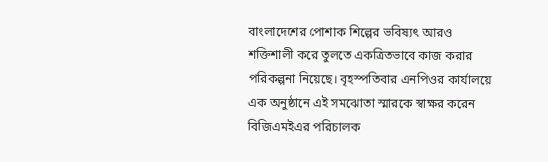বাংলাদেশের পোশাক শিল্পের ভবিষ্যৎ আরও শক্তিশালী করে তুলতে একত্রিতভাবে কাজ করার পরিকল্পনা নিয়েছে। বৃহস্পতিবার এনপিওর কার্যালয়ে এক অনুষ্ঠানে এই সমঝোতা স্মারকে স্বাক্ষর করেন বিজিএমইএর পরিচালক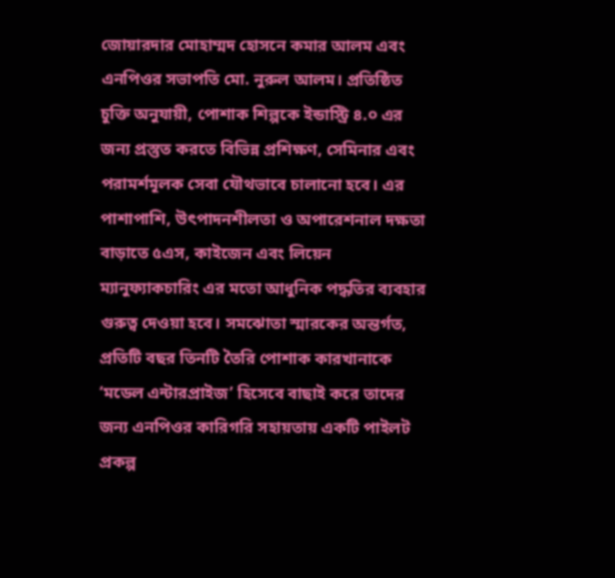জোয়ারদার মোহাম্মদ হোসনে কমার আলম এবং এনপিওর সভাপতি মো. নুরুল আলম। প্রতিষ্ঠিত চুক্তি অনুযায়ী, পোশাক শিল্পকে ইন্ডাস্ট্রি ৪.০ এর জন্য প্রস্তুত করতে বিভিন্ন প্রশিক্ষণ, সেমিনার এবং পরামর্শমূলক সেবা যৌথভাবে চালানো হবে। এর পাশাপাশি, উৎপাদনশীলতা ও অপারেশনাল দক্ষতা বাড়াতে ৫এস, কাইজেন এবং লিয়েন ম্যানুফ্যাকচারিং এর মতো আধুনিক পদ্ধতির ব্যবহার গুরুত্ব দেওয়া হবে। সমঝোতা স্মারকের অন্তর্গত, প্রতিটি বছর তিনটি তৈরি পোশাক কারখানাকে ‘মডেল এন্টারপ্রাইজ’ হিসেবে বাছাই করে তাদের জন্য এনপিওর কারিগরি সহায়তায় একটি পাইলট প্রকল্প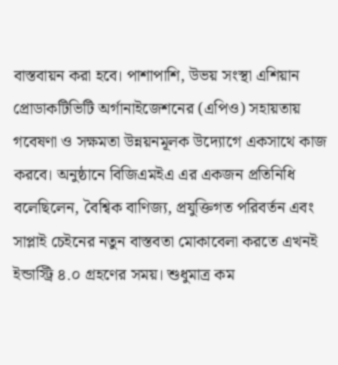বাস্তবায়ন করা হবে। পাশাপাশি, উভয় সংস্থা এশিয়ান প্রোডাকটিভিটি অর্গানাইজেশনের (এপিও) সহায়তায় গবেষণা ও সক্ষমতা উন্নয়নমূলক উদ্যোগে একসাথে কাজ করবে। অনুষ্ঠানে বিজিএমইএ এর একজন প্রতিনিধি বলেছিলেন, বৈশ্বিক বাণিজ্য, প্রযুক্তিগত পরিবর্তন এবং সাপ্লাই চেইনের নতুন বাস্তবতা মোকাবেলা করতে এখনই ইন্ডাস্ট্রি ৪.০ গ্রহণের সময়। শুধুমাত্র কম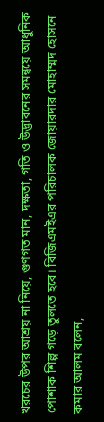খরচের উপর আশ্রয় না নিয়ে, গুণগত মান, দক্ষতা, গতি ও উদ্ভাবনের সমন্বয়ে আধুনিক পোশাক শিল্প গড়ে তুলতে হবে। বিজিএমইএর পরিচালক জোয়ারদার মোহাম্মদ হোসনে কমার আলম বলেন,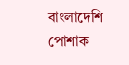বাংলাদেশি পোশাক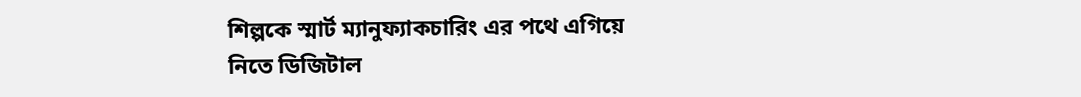শিল্পকে স্মার্ট ম্যানুফ্যাকচারিং এর পথে এগিয়ে নিতে ডিজিটাল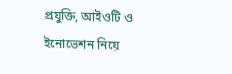প্রযুক্তি, আইওটি ও ইনোভেশন নিয়ে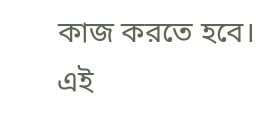কাজ করতে হবে। এই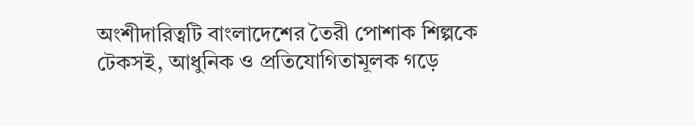অংশীদারিত্বটি বাংলাদেশের তৈরী পোশাক শিল্পকে টেকসই, আধুনিক ও প্রতিযোগিতামূলক গড়ে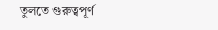তুলতে গুরুত্বপূর্ণ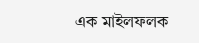এক মাইলফলক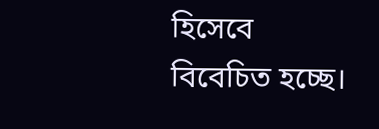হিসেবে বিবেচিত হচ্ছে।